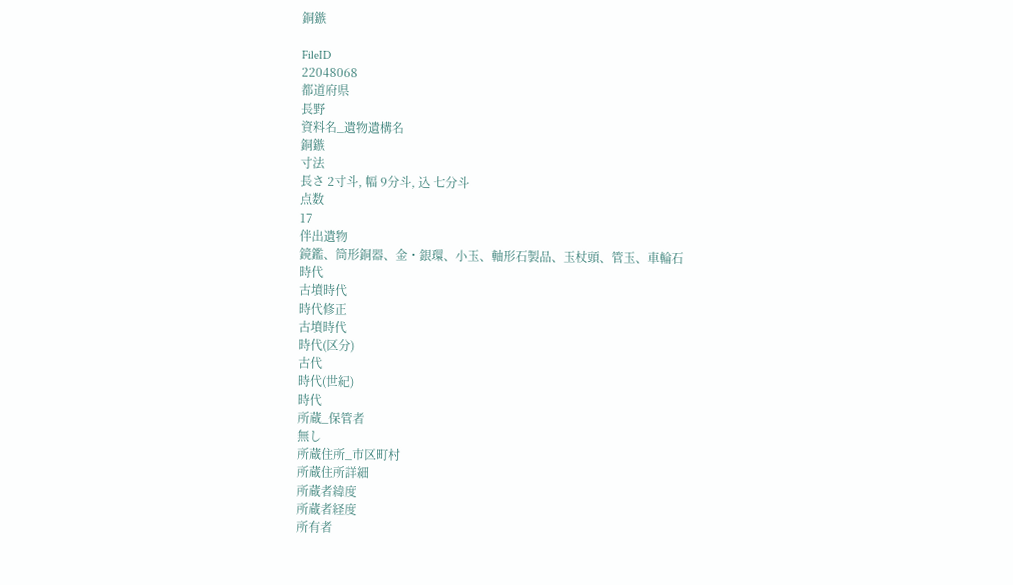銅鏃

FileID
22048068
都道府県
長野
資料名_遺物遺構名
銅鏃
寸法
長さ 2寸斗, 幅 9分斗, 込 七分斗
点数
17
伴出遺物
鏡鑑、筒形銅器、金・銀環、小玉、軸形石製品、玉杖頭、管玉、車輪石
時代
古墳時代
時代修正
古墳時代
時代(区分)
古代
時代(世紀)
時代
所蔵_保管者
無し
所蔵住所_市区町村
所蔵住所詳細
所蔵者緯度
所蔵者経度
所有者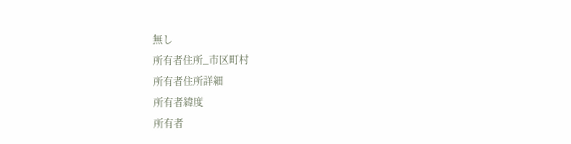無し
所有者住所_市区町村
所有者住所詳細
所有者緯度
所有者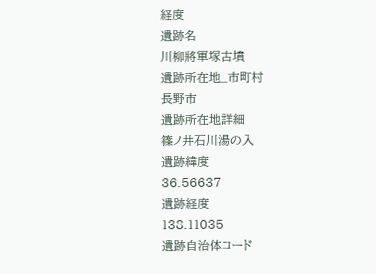経度
遺跡名
川柳將軍塚古墳
遺跡所在地_市町村
長野市
遺跡所在地詳細
篠ノ井石川湯の入
遺跡緯度
36.56637
遺跡経度
138.11035
遺跡自治体コード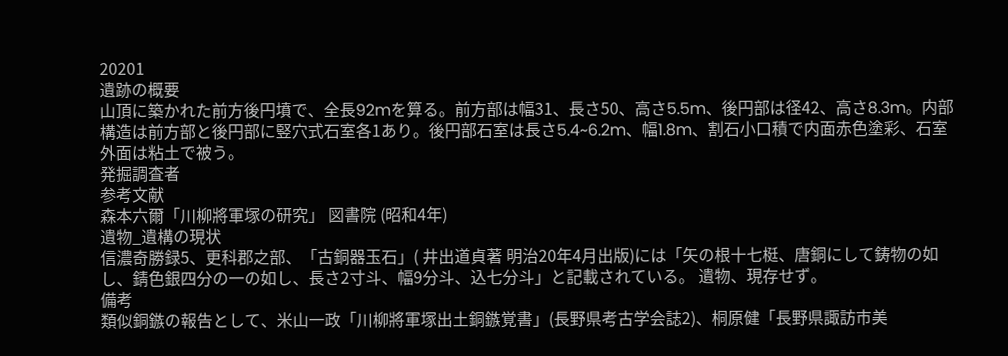20201
遺跡の概要
山頂に築かれた前方後円墳で、全長92mを算る。前方部は幅31、長さ50、高さ5.5m、後円部は径42、高さ8.3m。内部構造は前方部と後円部に竪穴式石室各1あり。後円部石室は長さ5.4~6.2m、幅1.8m、割石小口積で内面赤色塗彩、石室外面は粘土で被う。
発掘調査者
参考文献
森本六爾「川柳將軍塚の研究」 図書院 (昭和4年)
遺物_遺構の現状
信濃奇勝録5、更科郡之部、「古銅器玉石」( 井出道貞著 明治20年4月出版)には「矢の根十七梃、唐銅にして鋳物の如し、錆色銀四分の一の如し、長さ2寸斗、幅9分斗、込七分斗」と記載されている。 遺物、現存せず。
備考
類似銅鏃の報告として、米山一政「川柳將軍塚出土銅鏃覚書」(長野県考古学会誌2)、桐原健「長野県諏訪市美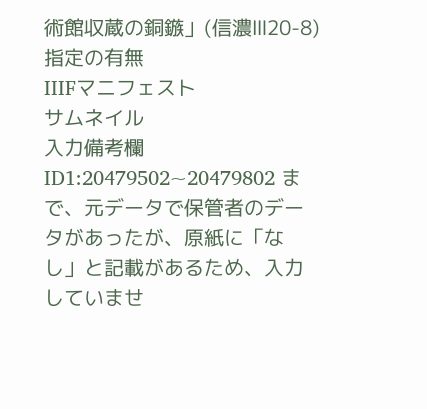術館収蔵の銅鏃」(信濃Ⅲ20-8)
指定の有無
IIIFマニフェスト
サムネイル
入力備考欄
ID1:20479502~20479802 まで、元データで保管者のデータがあったが、原紙に「なし」と記載があるため、入力していませ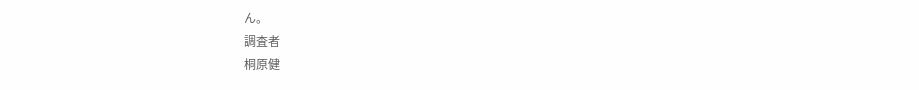ん。
調査者
桐原健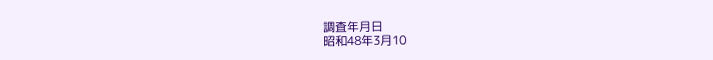調査年月日
昭和48年3月10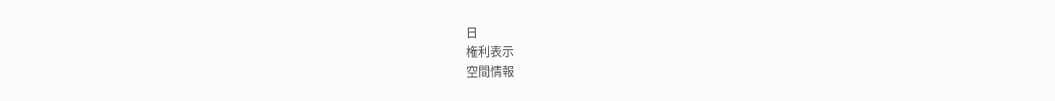日
権利表示
空間情報